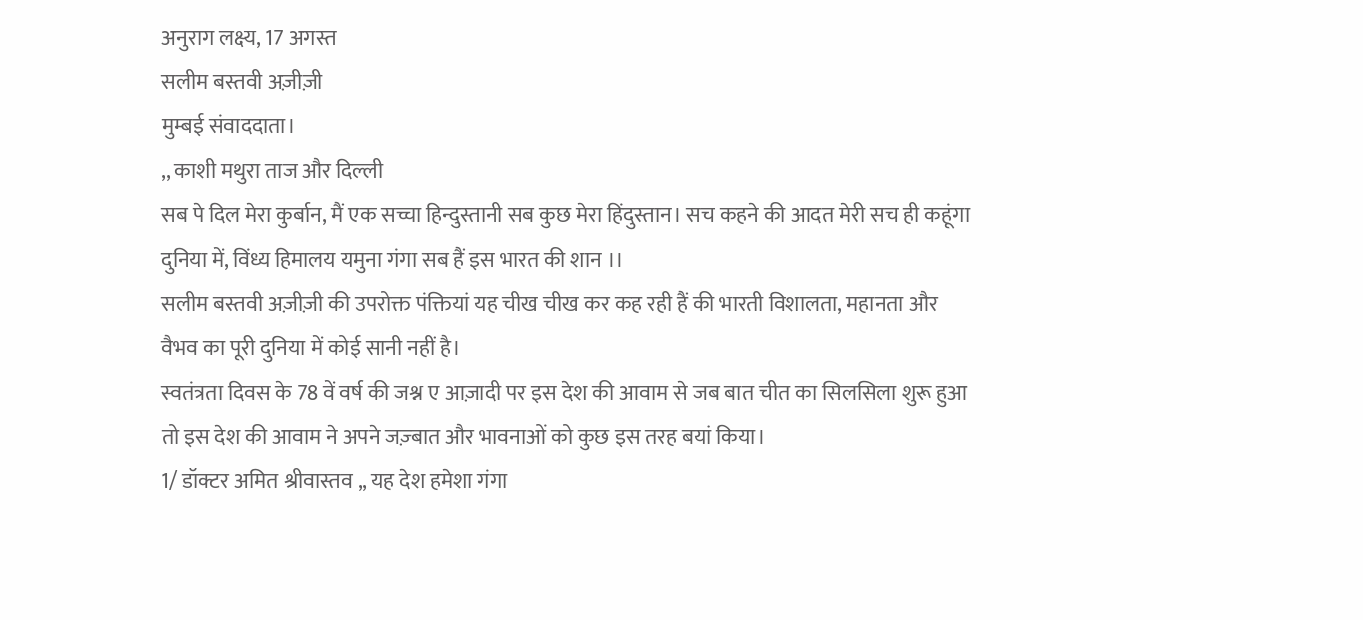अनुराग लक्ष्य, 17 अगस्त
सलीम बस्तवी अज़ीज़ी
मुम्बई संवाददाता।
,, काशी मथुरा ताज और दिल्ली
सब पे दिल मेरा कुर्बान, मैं एक सच्चा हिन्दुस्तानी सब कुछ मेरा हिंदुस्तान। सच कहने की आदत मेरी सच ही कहूंगा दुनिया में, विंध्य हिमालय यमुना गंगा सब हैं इस भारत की शान ।।
सलीम बस्तवी अज़ीज़ी की उपरोक्त पंक्तियां यह चीख चीख कर कह रही हैं की भारती विशालता, महानता और वैभव का पूरी दुनिया में कोई सानी नहीं है।
स्वतंत्रता दिवस के 78 वें वर्ष की जश्न ए आज़ादी पर इस देश की आवाम से जब बात चीत का सिलसिला शुरू हुआ तो इस देश की आवाम ने अपने जज़्बात और भावनाओं को कुछ इस तरह बयां किया।
1/ डॉक्टर अमित श्रीवास्तव ,, यह देश हमेशा गंगा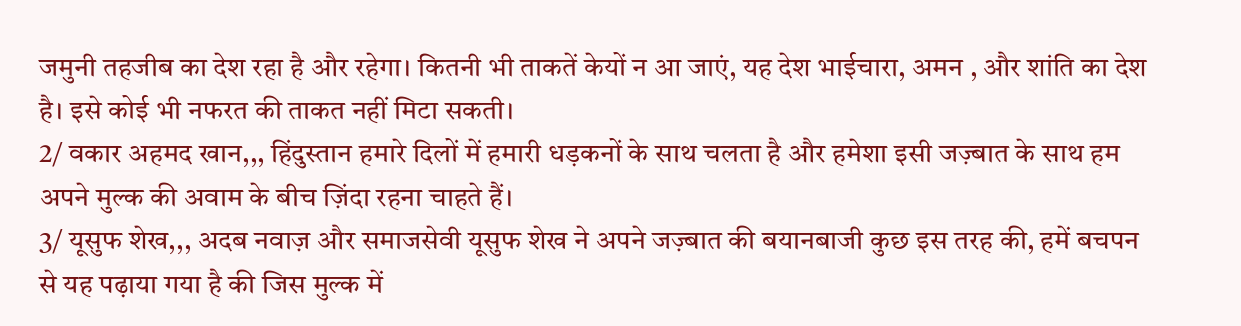जमुनी तहजीब का देश रहा है और रहेगा। कितनी भी ताकतें केयों न आ जाएं, यह देश भाईचारा, अमन , और शांति का देश है। इसे कोई भी नफरत की ताकत नहीं मिटा सकती।
2/ वकार अहमद खान,,, हिंदुस्तान हमारे दिलों में हमारी धड़कनों के साथ चलता है और हमेशा इसी जज़्बात के साथ हम अपने मुल्क की अवाम के बीच ज़िंदा रहना चाहते हैं।
3/ यूसुफ शेख,,, अदब नवाज़ और समाजसेवी यूसुफ शेख ने अपने जज़्बात की बयानबाजी कुछ इस तरह की, हमें बचपन से यह पढ़ाया गया है की जिस मुल्क में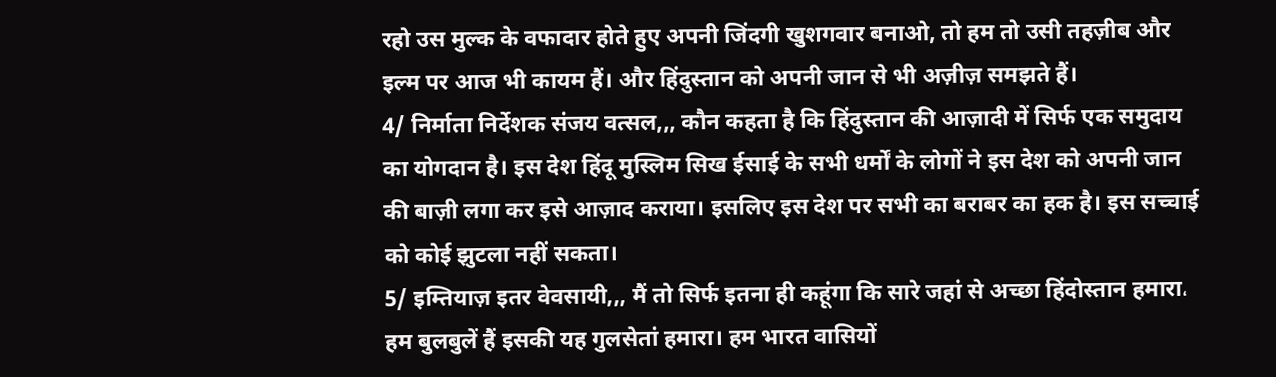रहो उस मुल्क के वफादार होते हुए अपनी जिंदगी खुशगवार बनाओ, तो हम तो उसी तहज़ीब और इल्म पर आज भी कायम हैं। और हिंदुस्तान को अपनी जान से भी अज़ीज़ समझते हैं।
4/ निर्माता निर्देशक संजय वत्सल,,, कौन कहता है कि हिंदुस्तान की आज़ादी में सिर्फ एक समुदाय का योगदान है। इस देश हिंदू मुस्लिम सिख ईसाई के सभी धर्मों के लोगों ने इस देश को अपनी जान की बाज़ी लगा कर इसे आज़ाद कराया। इसलिए इस देश पर सभी का बराबर का हक है। इस सच्चाई को कोई झुटला नहीं सकता।
5/ इम्तियाज़ इतर वेवसायी,,, मैं तो सिर्फ इतना ही कहूंगा कि सारे जहां से अच्छा हिंदोस्तान हमारा، हम बुलबुलें हैं इसकी यह गुलसेतां हमारा। हम भारत वासियों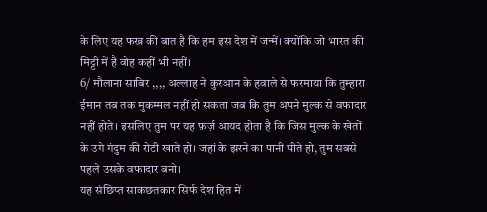के लिए यह फख्र की बात है कि हम इस देश में जन्में। क्योंकि जो भारत की मिट्टी में है वोह कहीं भी नहीं।
6/ मौलाना साबिर ,,,, अल्लाह ने कुरआन के हवाले से फरमाया कि तुम्हारा ईमान तब तक मुकम्मल नहीं हो सकता जब कि तुम अपने मुल्क से वफादार नहीं होते। इसलिए तुम पर यह फ़र्ज़ आयद होता है कि जिस मुल्क के खेतों के उगे गंदुम की रोटी खाते हो। जहां के झरने का पानी पीते हो, तुम सबसे पहले उसके वफादार बनो।
यह संछिप्त साकछतकार सिर्फ देश हित में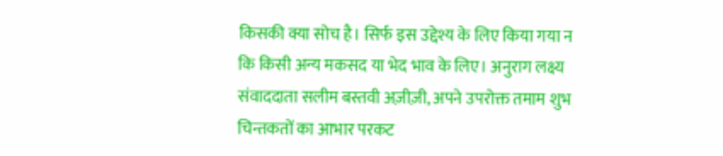किसकी क्या सोच है। सिर्फ इस उद्देश्य के लिए किया गया न कि किसी अन्य मकसद या भेद भाव के लिए। अनुराग लक्ष्य संवाददाता सलीम बस्तवी अज़ीज़ी, अपने उपरोक्त तमाम शुभ चिन्तकतों का आभार परकट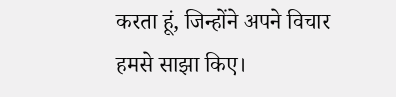करता हूं, जिन्होंने अपने विचार हमसे साझा किए।